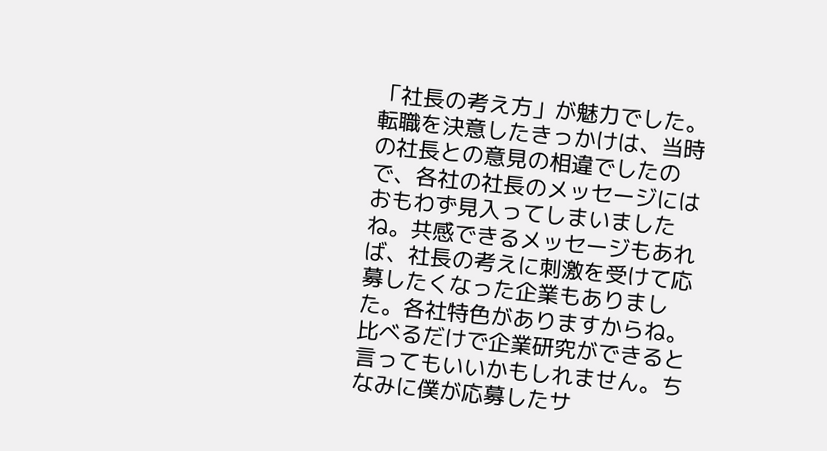「社長の考え方」が魅力でした。
転職を決意したきっかけは、当時の社長との意見の相違でしたので、各社の社長のメッセージにはおもわず見入ってしまいましたね。共感できるメッセージもあれば、社長の考えに刺激を受けて応募したくなった企業もありました。各社特色がありますからね。比べるだけで企業研究ができると言ってもいいかもしれません。ちなみに僕が応募したサ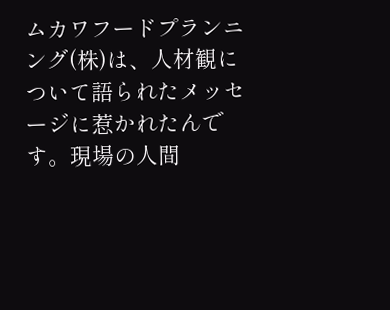ムカワフードプランニング(株)は、人材観について語られたメッセージに惹かれたんです。現場の人間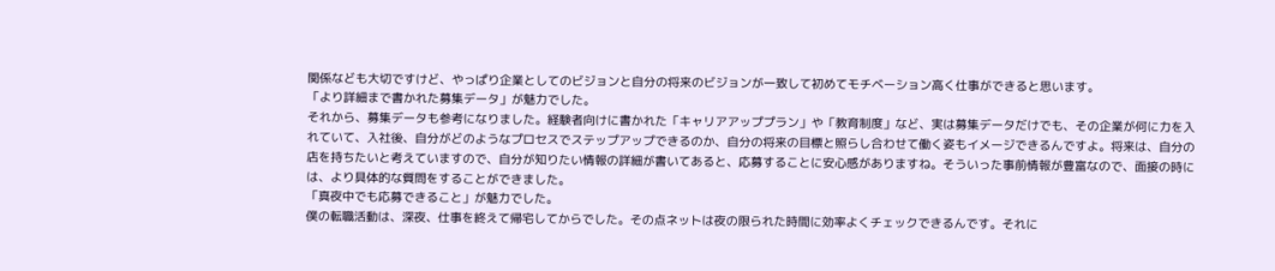関係なども大切ですけど、やっぱり企業としてのビジョンと自分の将来のビジョンが一致して初めてモチベーション高く仕事ができると思います。
「より詳細まで書かれた募集データ」が魅力でした。
それから、募集データも参考になりました。経験者向けに書かれた「キャリアアッププラン」や「教育制度」など、実は募集データだけでも、その企業が何に力を入れていて、入社後、自分がどのようなプロセスでステップアップできるのか、自分の将来の目標と照らし合わせて働く姿もイメージできるんですよ。将来は、自分の店を持ちたいと考えていますので、自分が知りたい情報の詳細が書いてあると、応募することに安心感がありますね。そういった事前情報が豊富なので、面接の時には、より具体的な質問をすることができました。
「真夜中でも応募できること」が魅力でした。
僕の転職活動は、深夜、仕事を終えて帰宅してからでした。その点ネットは夜の限られた時間に効率よくチェックできるんです。それに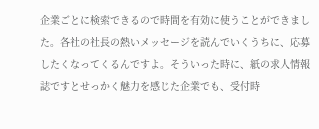企業ごとに検索できるので時間を有効に使うことができました。各社の社長の熱いメッセージを読んでいくうちに、応募したくなってくるんですよ。そういった時に、紙の求人情報誌ですとせっかく魅力を感じた企業でも、受付時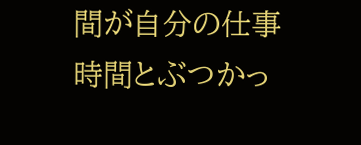間が自分の仕事時間とぶつかっ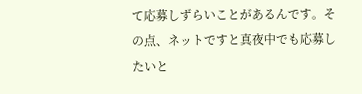て応募しずらいことがあるんです。その点、ネットですと真夜中でも応募したいと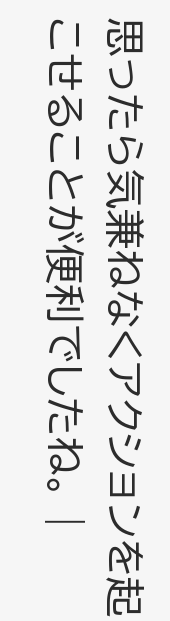思ったら気兼ねなくアクションを起こせることが便利でしたね。 |